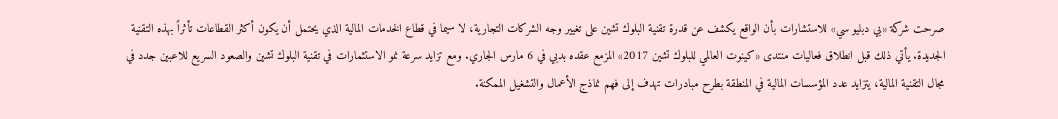صرحت شركة «بي دبليو سي» للاستشارات بأن الواقع يكشف عن قدرة تقنية البلوك تشين على تغيير وجه الشركات التجارية، لا سيما في قطاع الخدمات المالية الذي يحتمل أن يكون أكثر القطاعات تأثراً بهذه التقنية الجديدة. يأتي ذلك قبل انطلاق فعاليات منتدى «كينوت العالمي للبلوك تشين 2017» المزمع عقده بدبي في 6 مارس الجاري. ومع تزايد سرعة نمو الاستثمارات في تقنية البلوك تشين والصعود السريع للاعبين جدد في مجال التقنية المالية، يتزايد عدد المؤسسات المالية في المنطقة بطرح مبادرات تهدف إلى فهم نماذج الأعمال والتشغيل الممكنة.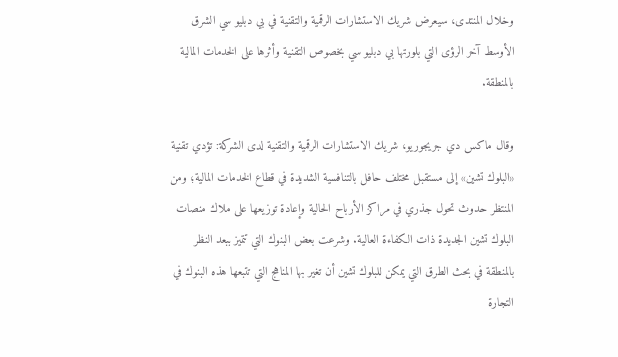وخلال المنتدى، سيعرض شريك الاستشارات الرقمية والتقنية في بي دبليو سي الشرق الأوسط آخر الرؤى التي بلورتها بي دبليو سي بخصوص التقنية وأثرها على الخدمات المالية بالمنطقة.

وقال ماكس دي جريجوريو، شريك الاستشارات الرقمية والتقنية لدى الشركة: تؤدي تقنية «البلوك تشين» إلى مستقبل مختلف حافل بالتنافسية الشديدة في قطاع الخدمات المالية؛ ومن المنتظر حدوث تحول جذري في مراكز الأرباح الحالية وإعادة توزيعها على ملاك منصات البلوك تشين الجديدة ذات الكفاءة العالية. وشرعت بعض البنوك التي تتميز ببعد النظر بالمنطقة في بحث الطرق التي يمكن للبلوك تشين أن تغير بها المناهج التي تتبعها هذه البنوك في التجارة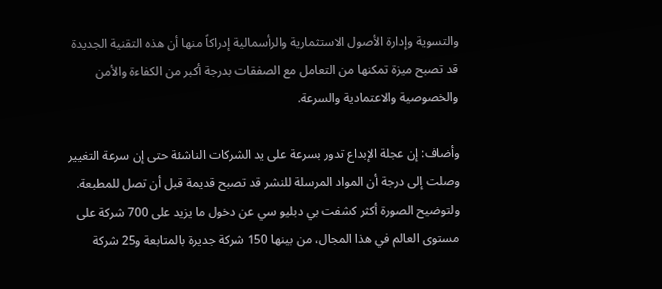والتسوية وإدارة الأصول الاستثمارية والرأسمالية إدراكاً منها أن هذه التقنية الجديدة قد تصبح ميزة تمكنها من التعامل مع الصفقات بدرجة أكبر من الكفاءة والأمن والخصوصية والاعتمادية والسرعة.

وأضاف: إن عجلة الإبداع تدور بسرعة على يد الشركات الناشئة حتى إن سرعة التغيير وصلت إلى درجة أن المواد المرسلة للنشر قد تصبح قديمة قبل أن تصل للمطبعة. ولتوضيح الصورة أكثر كشفت بي دبليو سي عن دخول ما يزيد على 700 شركة على مستوى العالم في هذا المجال، من بينها 150 شركة جديرة بالمتابعة و25 شركة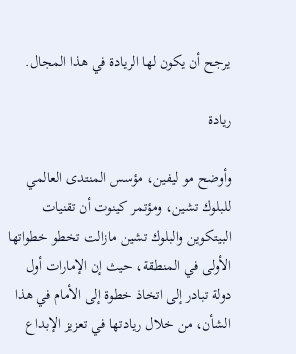يرجح أن يكون لها الريادة في هذا المجال.

ريادة

وأوضح مو ليفين، مؤسس المنتدى العالمي للبلوك تشين، ومؤتمر كينوت أن تقنيات البيتكوين والبلوك تشين مازالت تخطو خطواتها الأولى في المنطقة، حيث إن الإمارات أول دولة تبادر إلى اتخاذ خطوة إلى الأمام في هذا الشأن، من خلال ريادتها في تعزيز الإبداع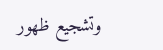وتشجيع ظهور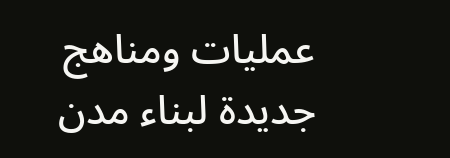عمليات ومناهج جديدة لبناء مدن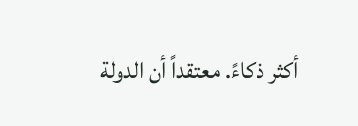أكثر ذكاءً. معتقداً أن الدولة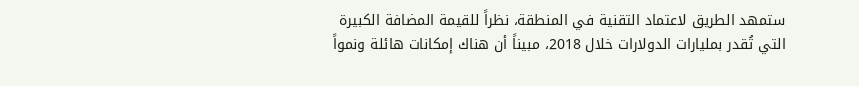ستمهد الطريق لاعتماد التقنية في المنطقة، نظراً للقيمة المضافة الكبيرة التي تُقدر بمليارات الدولارات خلال 2018، مبيناً أن هناك إمكانات هائلة ونمواً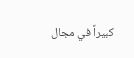كبيراً في مجال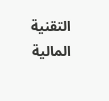التقنية المالية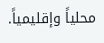محلياً وإقليمياً.